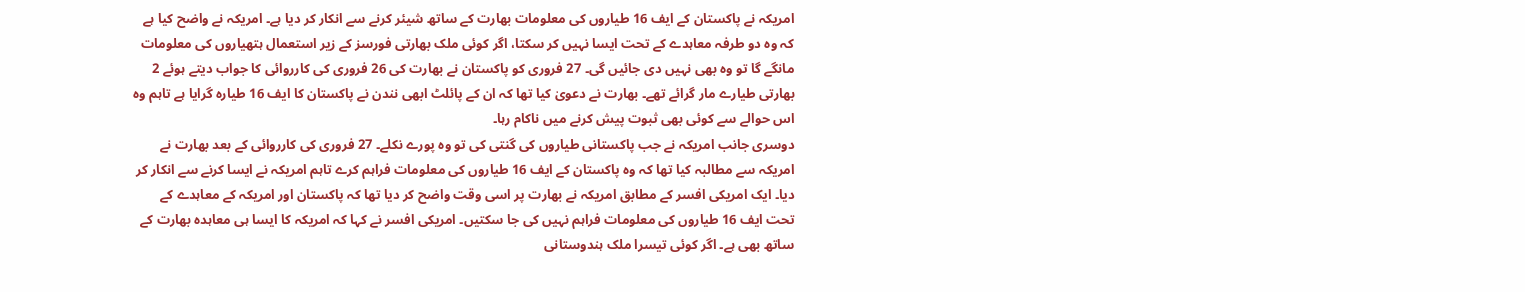امریکہ نے پاکستان کے ایف 16 طیاروں کی معلومات بھارت کے ساتھ شیئر کرنے سے انکار کر دیا ہے۔ امریکہ نے واضح کیا ہے کہ وہ دو طرفہ معاہدے کے تحت ایسا نہیں کر سکتا، اگر کوئی ملک بھارتی فورسز کے زیر استعمال ہتھیاروں کی معلومات مانگے گا تو وہ بھی نہیں دی جائیں گی۔ 27 فروری کو پاکستان نے بھارت کی 26 فروری کی کارروائی کا جواب دیتے ہوئے 2 بھارتی طیارے مار گرائے تھے۔ بھارت نے دعویٰ کیا تھا کہ ان کے پائلٹ ابھی نندن نے پاکستان کا ایف 16 طیارہ گرایا ہے تاہم وہ اس حوالے سے کوئی بھی ثبوت پیش کرنے میں ناکام رہا۔
دوسری جانب امریکہ نے جب پاکستانی طیاروں کی گنتی کی تو وہ پورے نکلے۔ 27 فروری کی کارروائی کے بعد بھارت نے امریکہ سے مطالبہ کیا تھا کہ وہ پاکستان کے ایف 16 طیاروں کی معلومات فراہم کرے تاہم امریکہ نے ایسا کرنے سے انکار کر دیا۔ ایک امریکی افسر کے مطابق امریکہ نے بھارت پر اسی وقت واضح کر دیا تھا کہ پاکستان اور امریکہ کے معاہدے کے تحت ایف 16 طیاروں کی معلومات فراہم نہیں کی جا سکتیں۔ امریکی افسر نے کہا کہ امریکہ کا ایسا ہی معاہدہ بھارت کے ساتھ بھی ہے۔ اگر کوئی تیسرا ملک ہندوستانی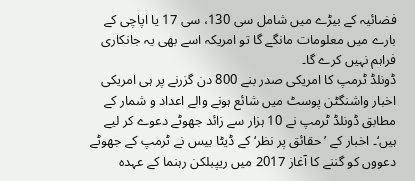فضائیہ کے بیڑے میں شامل سی 130، سی 17 یا اپاچی کے بارے میں معلومات مانگے گا تو امریکہ اسے بھی یہ جانکاری فراہم نہیں کرے گا۔
ڈونلڈ ٹرمپ کا امریکی صدر بنے 800 دن گزرنے پر ہی امریکی اخبار واشنگٹن پوسٹ میں شائع ہونے والے اعداد و شمار کے مطابق ڈونلڈ ٹرمپ نے 10 ہزار سے زائد جھوٹے دعوے کر لیے ہیں‘۔ اخبار کے ’حقائق پر نظر‘ کے ڈیٹا بیس نے ٹرمپ کے جھوٹے دعووں کو گننے کا آغاز 2017 میں ریپبلکن رہنما کے عہدہ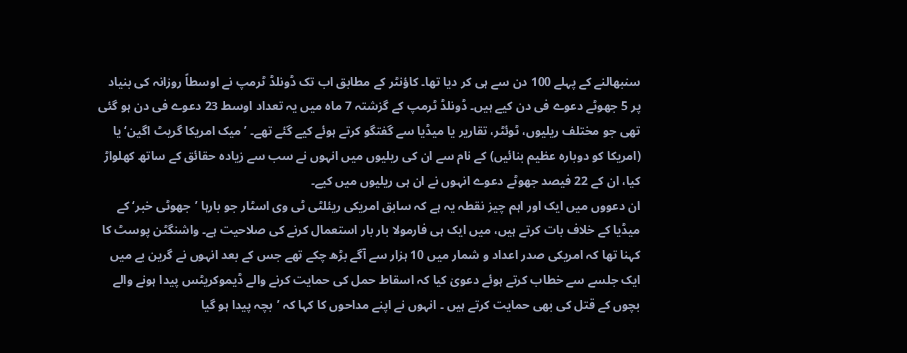سنبھالنے کے پہلے 100 دن سے ہی کر دیا تھا۔ کاؤنٹر کے مطابق اب تک ڈونلڈ ٹرمپ نے اوسطاً روزانہ کی بنیاد پر 5 جھوٹے دعوے فی دن کیے ہیں۔ ڈونلڈ ٹرمپ کے گزشتہ 7 ماہ میں یہ تعداد اوسط 23 دعوے فی دن ہو گئی تھی جو مختلف ریلیوں، ٹوئٹر، تقاریر یا میڈیا سے گفتگو کرتے ہوئے کیے گئے تھے۔ ’میک امریکا گریٹ اگین‘ یا (امریکا کو دوبارہ عظیم بنائیں) کے نام سے ان کی ریلیوں میں انہوں نے سب سے زیادہ حقائق کے ساتھ کھلواڑ کیا، ان کے 22 فیصد جھوٹے دعوے انہوں نے ان ہی ریلیوں میں کیے۔
ان دعووں میں ایک اور اہم چیز نقطہ یہ ہے کہ سابق امریکی ریئلٹی ٹی وی اسٹار جو بارہا ’جھوٹی خبر‘ کے میڈیا کے خلاف بات کرتے ہیں، میں ایک ہی فارمولا بار بار استعمال کرنے کی صلاحیت ہے۔ واشنگٹن پوسٹ کا کہنا تھا کہ امریکی صدر اعداد و شمار میں 10 ہزار سے آگے بڑھ چکے تھے جس کے بعد انہوں نے گرین بے میں ایک جلسے سے خطاب کرتے ہوئے دعویٰ کیا کہ اسقاط حمل کی حمایت کرنے والے ڈیموکریٹس پیدا ہونے والے بچوں کے قتل کی بھی حمایت کرتے ہیں ۔ انہوں نے اپنے مداحوں کا کہا کہ ’بچہ پیدا ہو گیا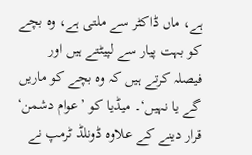ہے، ماں ڈاکٹر سے ملتی ہے، وہ بچے کو بہت پیار سے لپیٹتے ہیں اور فیصلہ کرتے ہیں کہ وہ بچے کو ماریں گے یا نہیں‘۔ میڈیا کو ’عوام دشمن‘ قرار دینے کے علاوہ ڈونلڈ ٹرمپ نے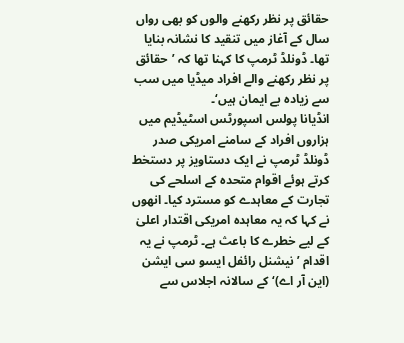حقائق پر نظر رکھنے والوں کو بھی رواں سال کے آغاز میں تنقید کا نشانہ بنایا تھا۔ ڈونلڈ ٹرمپ کا کہنا تھا کہ ’حقائق پر نظر رکھنے والے افراد میڈیا میں سب سے زیادہ بے ایمان ہیں‘۔
انڈیانا پولس اسپورٹس اسٹیڈیم میں ہزاروں افراد کے سامنے امریکی صدر ڈونلڈ ٹرمپ نے ایک دستاویز پر دستخط کرتے ہوئے اقوام متحدہ کے اسلحے کی تجارت کے معاہدے کو مسترد کیا۔ انھوں نے کہا کہ یہ معاہدہ امریکی اقتدار اعلیٰ کے لیے خطرے کا باعث ہے۔ ٹرمپ نے یہ اقدام ’نیشنل رائفل ایسو سی ایشن (این آر اے)‘ کے سالانہ اجلاس سے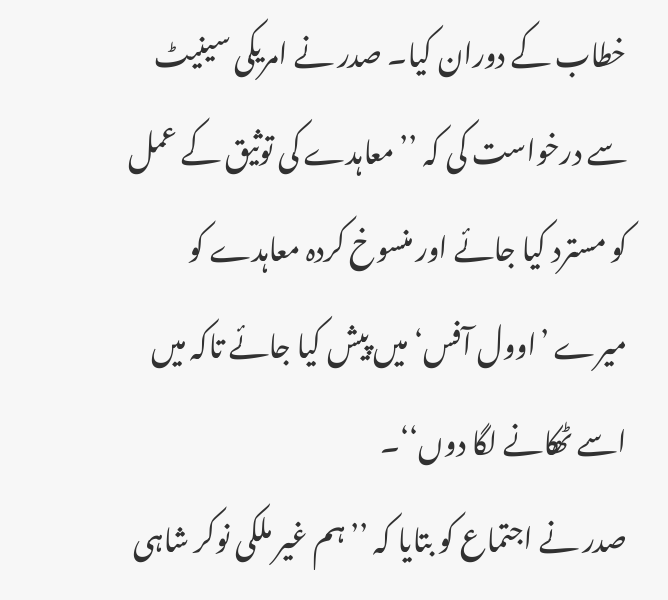خطاب کے دوران کیا۔ صدر نے امریکی سینیٹ سے درخواست کی کہ ’’معاہدے کی توثیق کے عمل کو مسترد کیا جائے اور منسوخ کردہ معاہدے کو میرے ’اوول آفس‘ میں پیش کیا جائے تاکہ میں اسے ٹھکانے لگا دوں‘‘۔
صدر نے اجتماع کو بتایا کہ ’’ہم غیر ملکی نوکر شاہی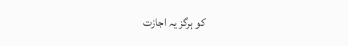کو ہرگز یہ اجازت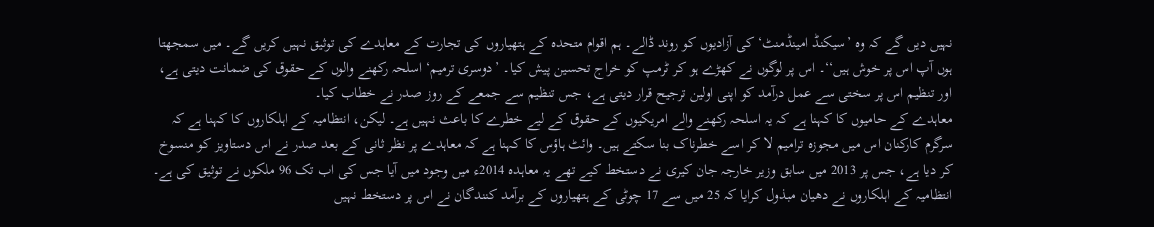نہیں دیں گے کہ وہ ’سیکنڈ امینڈمنٹ‘ کی آزادیوں کو روند ڈالے۔ ہم اقوام متحدہ کے ہتھیاروں کی تجارت کے معاہدے کی توثیق نہیں کریں گے۔ میں سمجھتا ہوں آپ اس پر خوش ہیں‘‘۔ اس پر لوگوں نے کھڑے ہو کر ٹرمپ کو خراج تحسین پیش کیا۔ ’دوسری ترمیم‘ اسلحہ رکھنے والوں کے حقوق کی ضمانت دیتی ہے، اور تنظیم اس پر سختی سے عمل درآمد کو اپنی اولین ترجیح قرار دیتی ہے، جس تنظیم سے جمعے کے روز صدر نے خطاب کیا۔
معاہدے کے حامیوں کا کہنا ہے کہ یہ اسلحہ رکھنے والے امریکیوں کے حقوق کے لیے خطرے کا باعث نہیں ہے۔ لیکن، انتظامیہ کے اہلکاروں کا کہنا ہے کہ سرگرم کارکنان اس میں مجوزہ ترامیم لا کر اسے خطرناک بنا سکتے ہیں۔ وائٹ ہاؤس کا کہنا ہے کہ معاہدے پر نظر ثانی کے بعد صدر نے اس دستاویز کو منسوخ کر دیا ہے، جس پر 2013 میں سابق وزیر خارجہ جان کیری نے دستخط کیے تھے یہ معاہدہ 2014ء میں وجود میں آیا جس کی اب تک 96 ملکوں نے توثیق کی ہے۔
انتظامیہ کے اہلکاروں نے دھیان مبذول کرایا کہ 25 میں سے 17 چوٹی کے ہتھیاروں کے برآمد کنندگان نے اس پر دستخط نہیں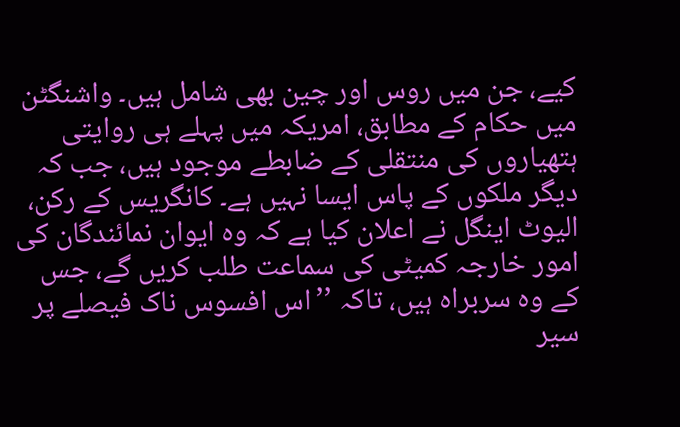کیے، جن میں روس اور چین بھی شامل ہیں۔ واشنگٹن میں حکام کے مطابق، امریکہ میں پہلے ہی روایتی ہتھیاروں کی منتقلی کے ضابطے موجود ہیں، جب کہ دیگر ملکوں کے پاس ایسا نہیں ہے۔ کانگریس کے رکن، الیوٹ اینگل نے اعلان کیا ہے کہ وہ ایوان نمائندگان کی امور خارجہ کمیٹی کی سماعت طلب کریں گے، جس کے وہ سربراہ ہیں، تاکہ ’’اس افسوس ناک فیصلے پر سیر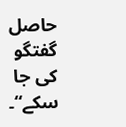حاصل گفتگو کی جا سکے‘‘۔